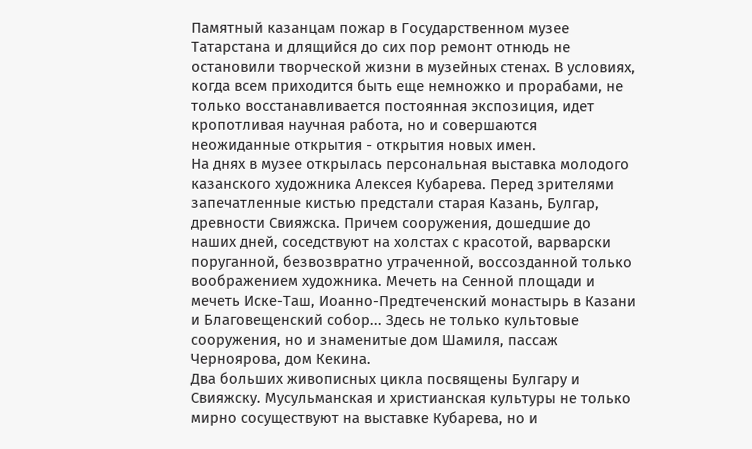Памятный казанцам пожар в Государственном музее Татарстана и длящийся до сих пор ремонт отнюдь не остановили творческой жизни в музейных стенах. В условиях, когда всем приходится быть еще немножко и прорабами, не только восстанавливается постоянная экспозиция, идет кропотливая научная работа, но и совершаются неожиданные открытия - открытия новых имен.
На днях в музее открылась персональная выставка молодого казанского художника Алексея Кубарева. Перед зрителями запечатленные кистью предстали старая Казань, Булгар, древности Свияжска. Причем сооружения, дошедшие до наших дней, соседствуют на холстах с красотой, варварски поруганной, безвозвратно утраченной, воссозданной только воображением художника. Мечеть на Сенной площади и мечеть Иске-Таш, Иоанно-Предтеченский монастырь в Казани и Благовещенский собор... Здесь не только культовые сооружения, но и знаменитые дом Шамиля, пассаж Черноярова, дом Кекина.
Два больших живописных цикла посвящены Булгару и Свияжску. Мусульманская и христианская культуры не только мирно сосуществуют на выставке Кубарева, но и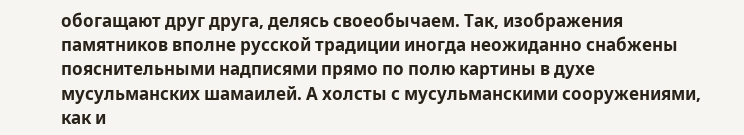обогащают друг друга, делясь своеобычаем. Так, изображения памятников вполне русской традиции иногда неожиданно снабжены пояснительными надписями прямо по полю картины в духе мусульманских шамаилей. А холсты с мусульманскими сооружениями, как и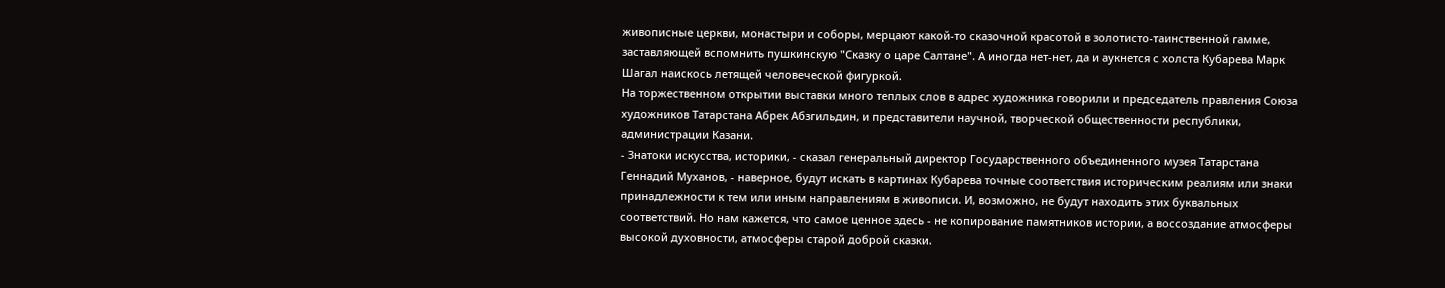живописные церкви, монастыри и соборы, мерцают какой-то сказочной красотой в золотисто-таинственной гамме, заставляющей вспомнить пушкинскую "Сказку о царе Салтане". А иногда нет-нет, да и аукнется с холста Кубарева Марк Шагал наискось летящей человеческой фигуркой.
На торжественном открытии выставки много теплых слов в адрес художника говорили и председатель правления Союза художников Татарстана Абрек Абзгильдин, и представители научной, творческой общественности республики, администрации Казани.
- Знатоки искусства, историки, - сказал генеральный директор Государственного объединенного музея Татарстана Геннадий Муханов, - наверное, будут искать в картинах Кубарева точные соответствия историческим реалиям или знаки принадлежности к тем или иным направлениям в живописи. И, возможно, не будут находить этих буквальных соответствий. Но нам кажется, что самое ценное здесь - не копирование памятников истории, а воссоздание атмосферы высокой духовности, атмосферы старой доброй сказки.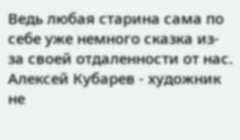Ведь любая старина сама по себе уже немного сказка из-за своей отдаленности от нас.
Алексей Кубарев - художник не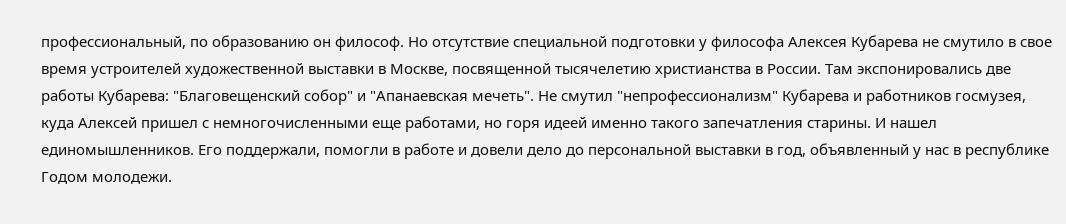профессиональный, по образованию он философ. Но отсутствие специальной подготовки у философа Алексея Кубарева не смутило в свое время устроителей художественной выставки в Москве, посвященной тысячелетию христианства в России. Там экспонировались две работы Кубарева: "Благовещенский собор" и "Апанаевская мечеть". Не смутил "непрофессионализм" Кубарева и работников госмузея, куда Алексей пришел с немногочисленными еще работами, но горя идеей именно такого запечатления старины. И нашел единомышленников. Его поддержали, помогли в работе и довели дело до персональной выставки в год, объявленный у нас в республике Годом молодежи.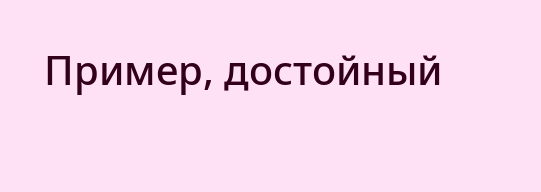Пример, достойный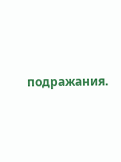подражания.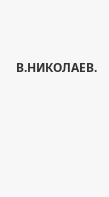В.НИКОЛАЕВ.